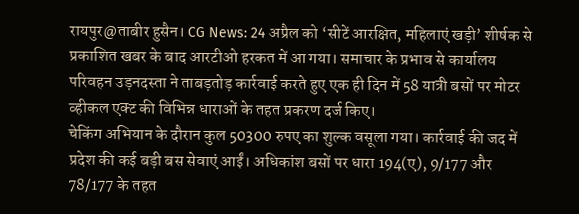रायपुर@ताबीर हुसैन। CG News: 24 अप्रैल को ‘सीटें आरक्षित, महिलाएं खड़ी’ शीर्षक से प्रकाशित खबर के बाद आरटीओ हरकत में आ गया। समाचार के प्रभाव से कार्यालय परिवहन उड़नदस्ता ने ताबड़तोड़ कार्रवाई करते हुए एक ही दिन में 58 यात्री बसों पर मोटर व्हीकल एक्ट की विभिन्न धाराओं के तहत प्रकरण दर्ज किए।
चेकिंग अभियान के दौरान कुल 50300 रुपए का शुल्क वसूला गया। कार्रवाई की जद में प्रदेश की कई बड़ी बस सेवाएं आईं। अधिकांश बसों पर धारा 194(ए), 9/177 और 78/177 के तहत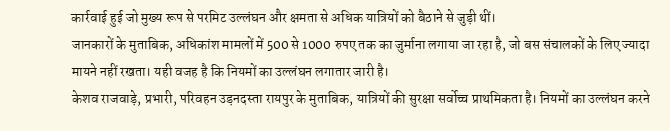कार्रवाई हुई जो मुख्य रूप से परमिट उल्लंघन और क्षमता से अधिक यात्रियों को बैठाने से जुड़ी थीं।
जानकारों के मुताबिक, अधिकांश मामलों में 500 से 1000 रुपए तक का जुर्माना लगाया जा रहा है, जो बस संचालकों के लिए ज्यादा मायने नहीं रखता। यही वजह है कि नियमों का उल्लंघन लगातार जारी है।
केशव राजवाड़े, प्रभारी, परिवहन उड़नदस्ता रायपुर के मुताबिक, यात्रियों की सुरक्षा सर्वोच्च प्राथमिकता है। नियमों का उल्लंघन करने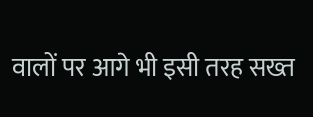वालों पर आगे भी इसी तरह सख्त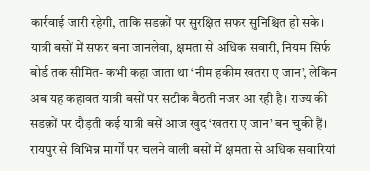कार्रवाई जारी रहेगी, ताकि सडक़ों पर सुरक्षित सफर सुनिश्चित हो सके।
यात्री बसों में सफर बना जानलेवा, क्षमता से अधिक सवारी, नियम सिर्फ बोर्ड तक सीमित- कभी कहा जाता था ‘नीम हकीम खतरा ए जान’, लेकिन अब यह कहावत यात्री बसों पर सटीक बैठती नजर आ रही है। राज्य की सडक़ों पर दौड़ती कई यात्री बसें आज खुद ‘खतरा ए जान’ बन चुकी हैं। रायपुर से विभिन्न मार्गों पर चलने वाली बसों में क्षमता से अधिक सवारियां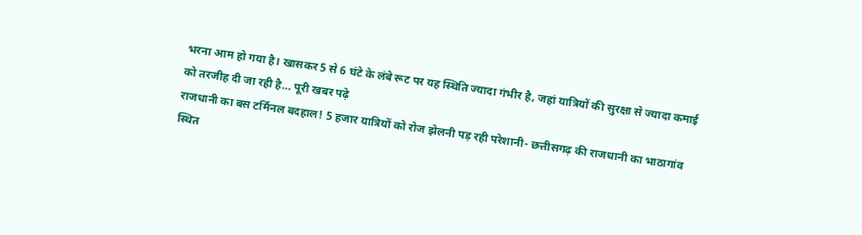भरना आम हो गया है। खासकर 5 से 6 घंटे के लंबे रूट पर यह स्थिति ज्यादा गंभीर है, जहां यात्रियों की सुरक्षा से ज्यादा कमाई को तरजीह दी जा रही है… पूरी खबर पढ़े
राजधानी का बस टर्मिनल बदहाल! 5 हजार यात्रियों को रोज झेलनी पड़ रही परेशानी- छत्तीसगढ़ की राजधानी का भाठागांव स्थित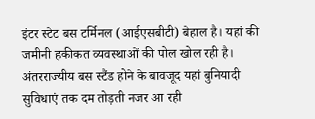इंटर स्टेट बस टर्मिनल (आईएसबीटी) बेहाल है। यहां की जमीनी हकीकत व्यवस्थाओं की पोल खोल रही है। अंतरराज्यीय बस स्टैंड होने के बावजूद यहां बुनियादी सुविधाएं तक दम तोड़ती नजर आ रही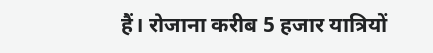हैं। रोजाना करीब 5 हजार यात्रियों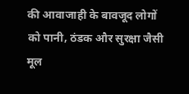की आवाजाही के बावजूद लोगों को पानी, ठंडक और सुरक्षा जैसी मूल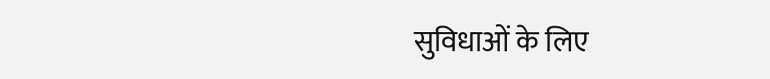सुविधाओं के लिए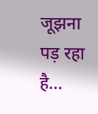जूझना पड़ रहा है…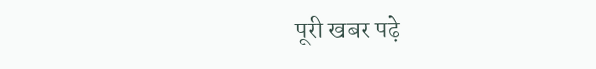पूरी खबर पढ़े